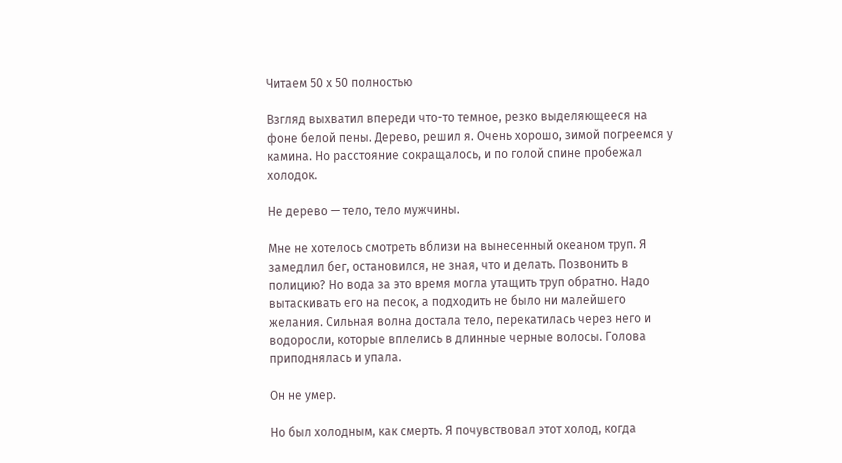Читаем 50 х 50 полностью

Взгляд выхватил впереди что-то темное, резко выделяющееся на фоне белой пены. Дерево, решил я. Очень хорошо, зимой погреемся у камина. Но расстояние сокращалось, и по голой спине пробежал холодок.

Не дерево — тело, тело мужчины.

Мне не хотелось смотреть вблизи на вынесенный океаном труп. Я замедлил бег, остановился, не зная, что и делать. Позвонить в полицию? Но вода за это время могла утащить труп обратно. Надо вытаскивать его на песок, а подходить не было ни малейшего желания. Сильная волна достала тело, перекатилась через него и водоросли, которые вплелись в длинные черные волосы. Голова приподнялась и упала.

Он не умер.

Но был холодным, как смерть. Я почувствовал этот холод, когда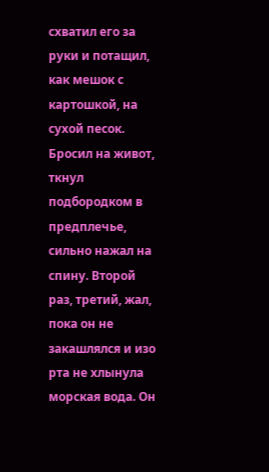схватил его за руки и потащил, как мешок с картошкой, на сухой песок. Бросил на живот, ткнул подбородком в предплечье, сильно нажал на спину. Второй раз, третий, жал, пока он не закашлялся и изо рта не хлынула морская вода. Он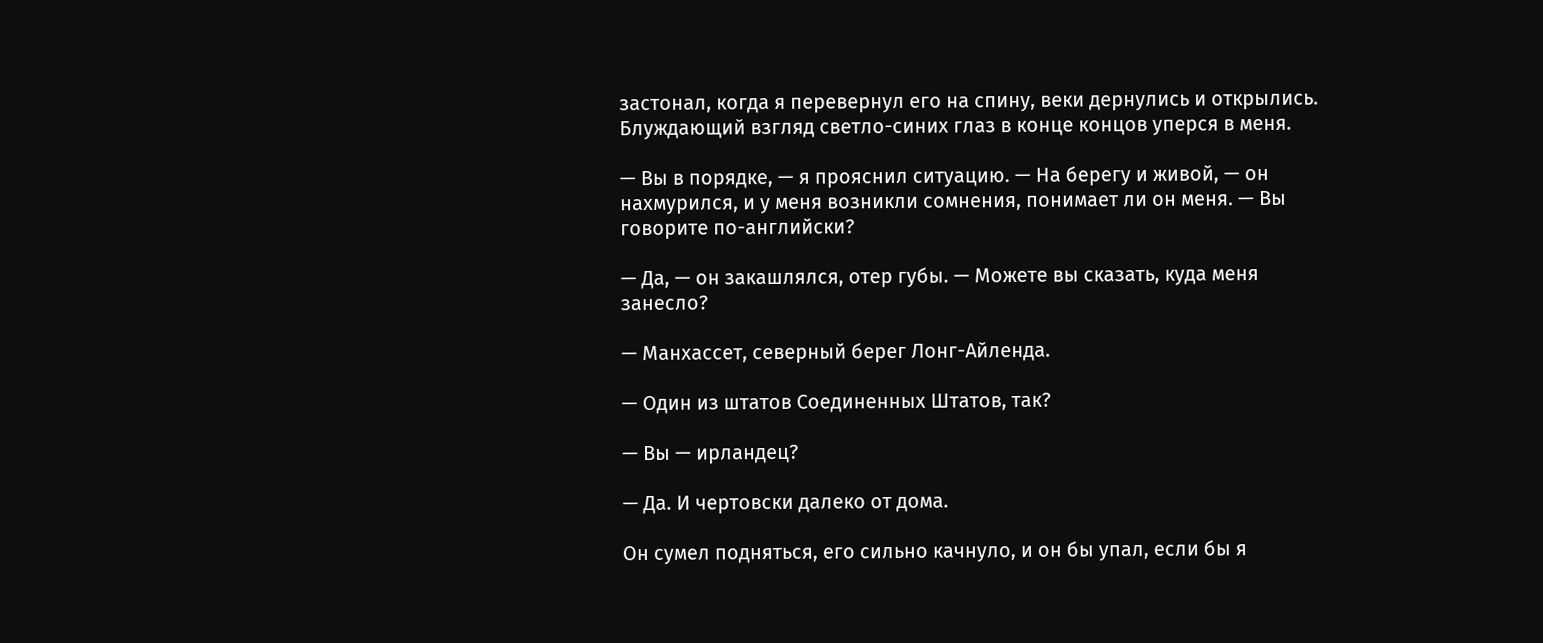застонал, когда я перевернул его на спину, веки дернулись и открылись. Блуждающий взгляд светло-синих глаз в конце концов уперся в меня.

— Вы в порядке, — я прояснил ситуацию. — На берегу и живой, — он нахмурился, и у меня возникли сомнения, понимает ли он меня. — Вы говорите по-английски?

— Да, — он закашлялся, отер губы. — Можете вы сказать, куда меня занесло?

— Манхассет, северный берег Лонг-Айленда.

— Один из штатов Соединенных Штатов, так?

— Вы — ирландец?

— Да. И чертовски далеко от дома.

Он сумел подняться, его сильно качнуло, и он бы упал, если бы я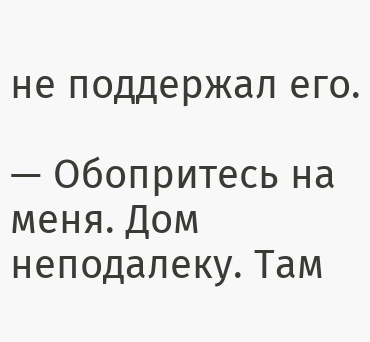не поддержал его.

— Обопритесь на меня. Дом неподалеку. Там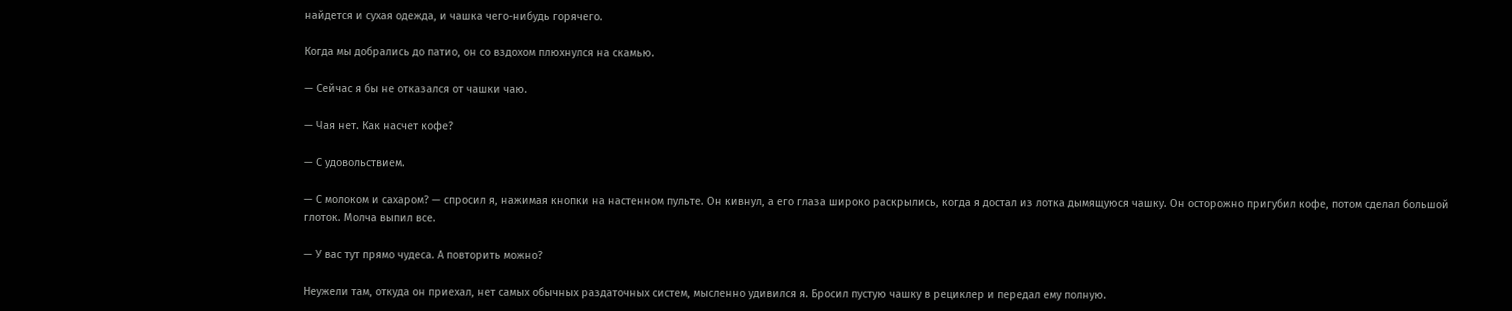найдется и сухая одежда, и чашка чего-нибудь горячего.

Когда мы добрались до патио, он со вздохом плюхнулся на скамью.

— Сейчас я бы не отказался от чашки чаю.

— Чая нет. Как насчет кофе?

— С удовольствием.

— С молоком и сахаром? — спросил я, нажимая кнопки на настенном пульте. Он кивнул, а его глаза широко раскрылись, когда я достал из лотка дымящуюся чашку. Он осторожно пригубил кофе, потом сделал большой глоток. Молча выпил все.

— У вас тут прямо чудеса. А повторить можно?

Неужели там, откуда он приехал, нет самых обычных раздаточных систем, мысленно удивился я. Бросил пустую чашку в рециклер и передал ему полную.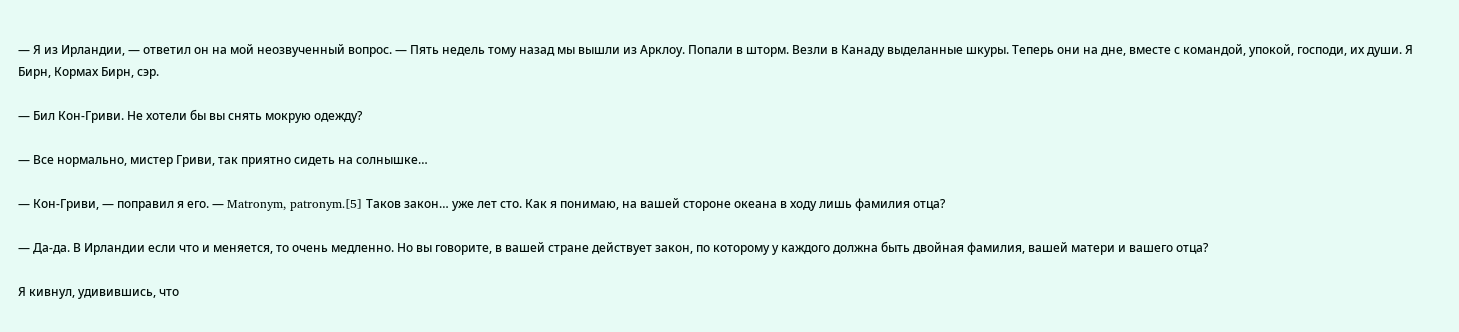— Я из Ирландии, — ответил он на мой неозвученный вопрос. — Пять недель тому назад мы вышли из Арклоу. Попали в шторм. Везли в Канаду выделанные шкуры. Теперь они на дне, вместе с командой, упокой, господи, их души. Я Бирн, Кормах Бирн, сэр.

— Бил Кон-Гриви. Не хотели бы вы снять мокрую одежду?

— Все нормально, мистер Гриви, так приятно сидеть на солнышке…

— Кон-Гриви, — поправил я его. — Matronym, patronym.[5] Таков закон… уже лет сто. Как я понимаю, на вашей стороне океана в ходу лишь фамилия отца?

— Да-да. В Ирландии если что и меняется, то очень медленно. Но вы говорите, в вашей стране действует закон, по которому у каждого должна быть двойная фамилия, вашей матери и вашего отца?

Я кивнул, удивившись, что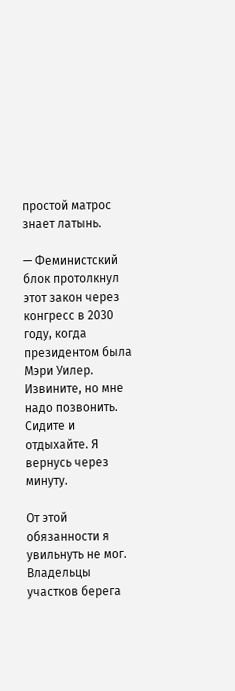простой матрос знает латынь.

— Феминистский блок протолкнул этот закон через конгресс в 2030 году, когда президентом была Мэри Уилер. Извините, но мне надо позвонить. Сидите и отдыхайте. Я вернусь через минуту.

От этой обязанности я увильнуть не мог. Владельцы участков берега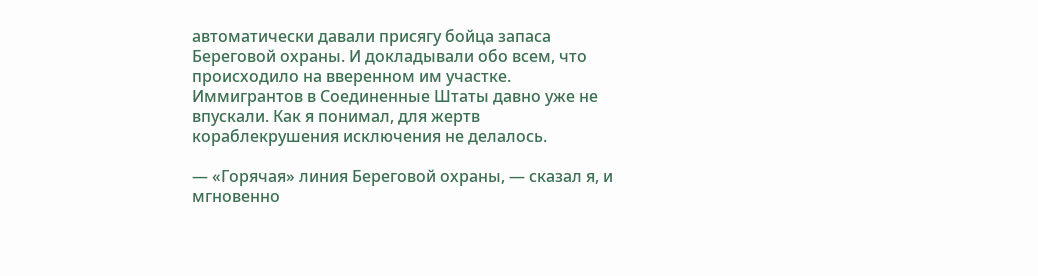автоматически давали присягу бойца запаса Береговой охраны. И докладывали обо всем, что происходило на вверенном им участке. Иммигрантов в Соединенные Штаты давно уже не впускали. Как я понимал, для жертв кораблекрушения исключения не делалось.

— «Горячая» линия Береговой охраны, — сказал я, и мгновенно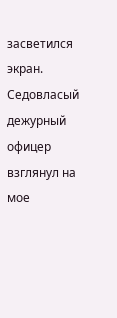засветился экран. Седовласый дежурный офицер взглянул на мое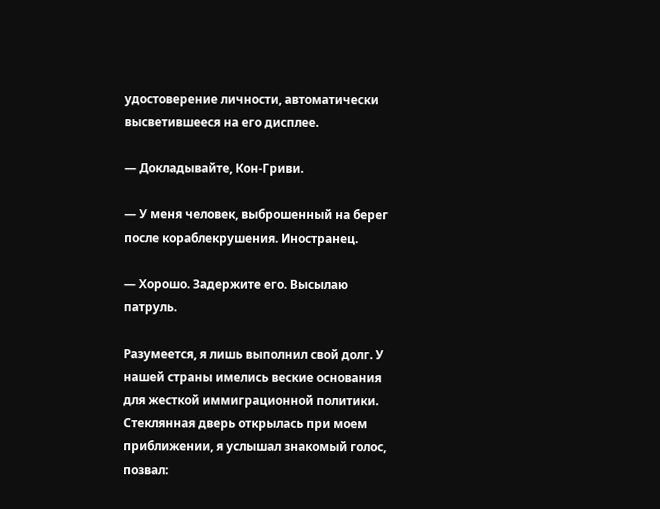удостоверение личности, автоматически высветившееся на его дисплее.

— Докладывайте, Кон-Гриви.

— У меня человек, выброшенный на берег после кораблекрушения. Иностранец.

— Хорошо. Задержите его. Высылаю патруль.

Разумеется, я лишь выполнил свой долг. У нашей страны имелись веские основания для жесткой иммиграционной политики. Стеклянная дверь открылась при моем приближении, я услышал знакомый голос, позвал: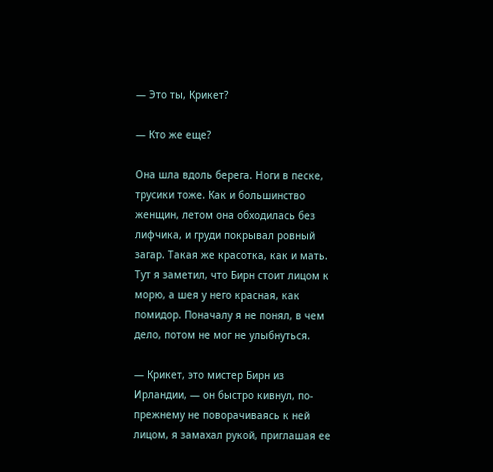— Это ты, Крикет?

— Кто же еще?

Она шла вдоль берега. Ноги в песке, трусики тоже. Как и большинство женщин, летом она обходилась без лифчика, и груди покрывал ровный загар. Такая же красотка, как и мать. Тут я заметил, что Бирн стоит лицом к морю, а шея у него красная, как помидор. Поначалу я не понял, в чем дело, потом не мог не улыбнуться.

— Крикет, это мистер Бирн из Ирландии, — он быстро кивнул, по-прежнему не поворачиваясь к ней лицом, я замахал рукой, приглашая ее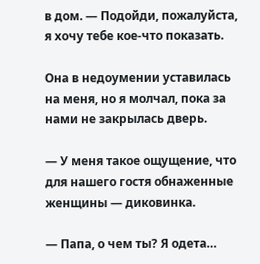в дом. — Подойди, пожалуйста, я хочу тебе кое-что показать.

Она в недоумении уставилась на меня, но я молчал, пока за нами не закрылась дверь.

— У меня такое ощущение, что для нашего гостя обнаженные женщины — диковинка.

— Папа, о чем ты? Я одета…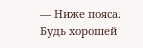— Ниже пояса. Будь хорошей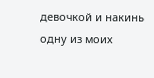девочкой и накинь одну из моих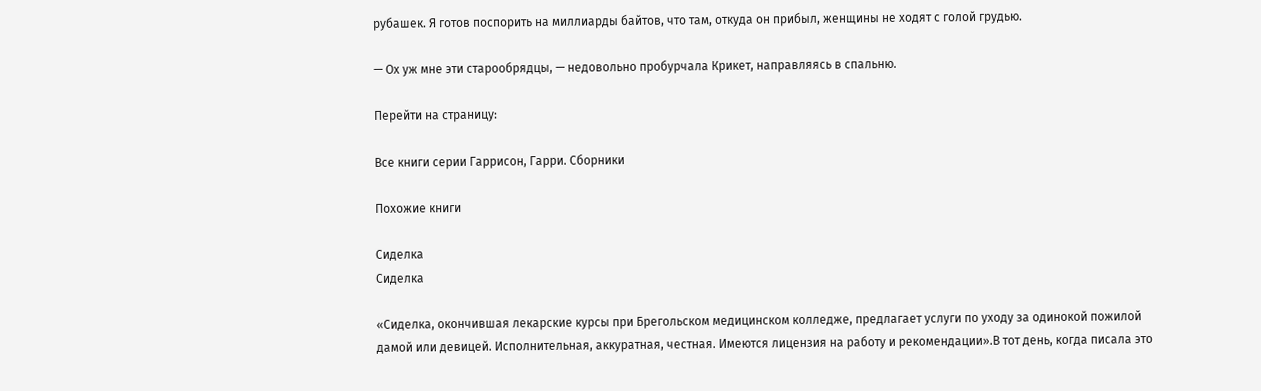рубашек. Я готов поспорить на миллиарды байтов, что там, откуда он прибыл, женщины не ходят с голой грудью.

— Ох уж мне эти старообрядцы, — недовольно пробурчала Крикет, направляясь в спальню.

Перейти на страницу:

Все книги серии Гаррисон, Гарри. Сборники

Похожие книги

Сиделка
Сиделка

«Сиделка, окончившая лекарские курсы при Брегольском медицинском колледже, предлагает услуги по уходу за одинокой пожилой дамой или девицей. Исполнительная, аккуратная, честная. Имеются лицензия на работу и рекомендации».В тот день, когда писала это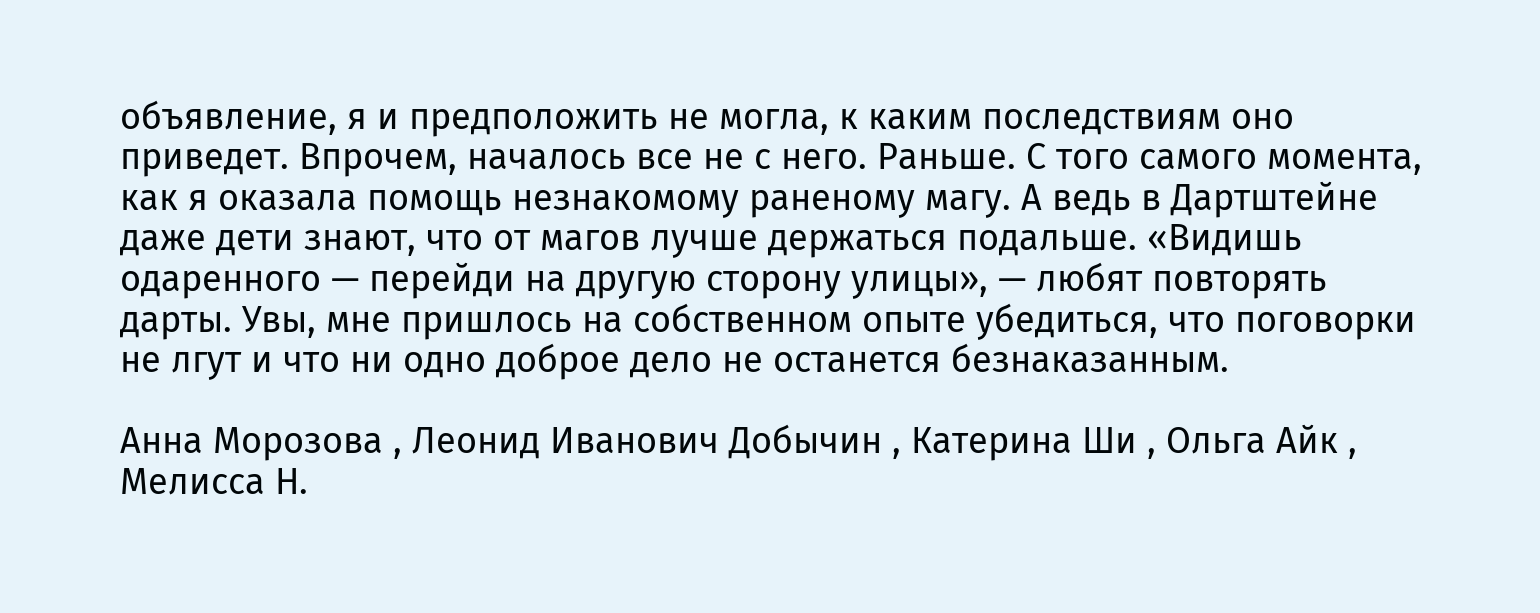объявление, я и предположить не могла, к каким последствиям оно приведет. Впрочем, началось все не с него. Раньше. С того самого момента, как я оказала помощь незнакомому раненому магу. А ведь в Дартштейне даже дети знают, что от магов лучше держаться подальше. «Видишь одаренного — перейди на другую сторону улицы», — любят повторять дарты. Увы, мне пришлось на собственном опыте убедиться, что поговорки не лгут и что ни одно доброе дело не останется безнаказанным.

Анна Морозова , Леонид Иванович Добычин , Катерина Ши , Ольга Айк , Мелисса Н.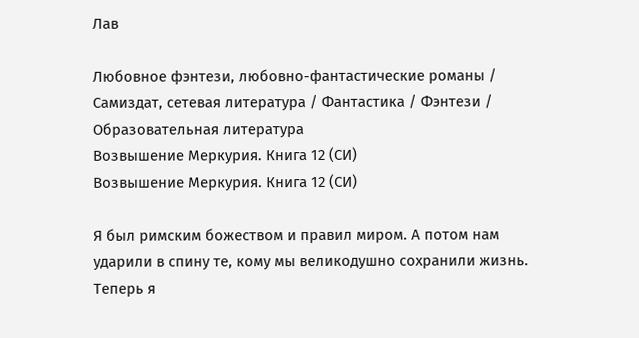Лав

Любовное фэнтези, любовно-фантастические романы / Самиздат, сетевая литература / Фантастика / Фэнтези / Образовательная литература
Возвышение Меркурия. Книга 12 (СИ)
Возвышение Меркурия. Книга 12 (СИ)

Я был римским божеством и правил миром. А потом нам ударили в спину те, кому мы великодушно сохранили жизнь. Теперь я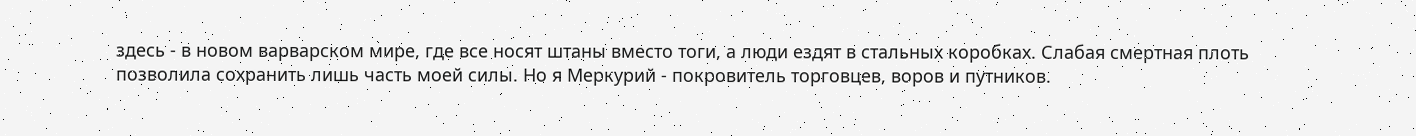здесь - в новом варварском мире, где все носят штаны вместо тоги, а люди ездят в стальных коробках. Слабая смертная плоть позволила сохранить лишь часть моей силы. Но я Меркурий - покровитель торговцев, воров и путников.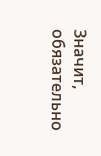Значит, обязательно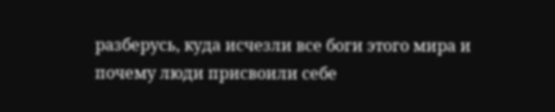разберусь, куда исчезли все боги этого мира и почему люди присвоили себе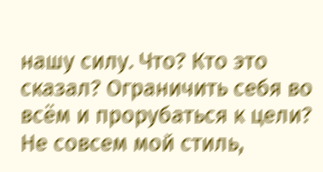нашу силу. Что? Кто это сказал? Ограничить себя во всём и прорубаться к цели? Не совсем мой стиль,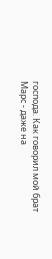господа. Как говорил мой брат Марс - даже на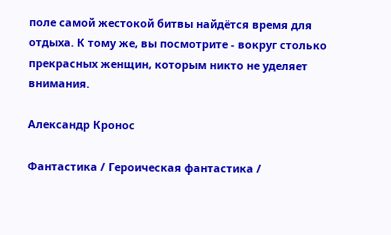поле самой жестокой битвы найдётся время для отдыха. К тому же, вы посмотрите - вокруг столько прекрасных женщин, которым никто не уделяет внимания.

Александр Кронос

Фантастика / Героическая фантастика /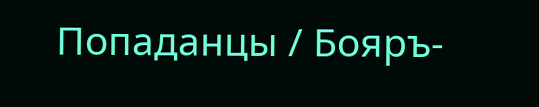Попаданцы / Бояръ-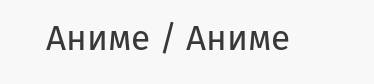Аниме / Аниме